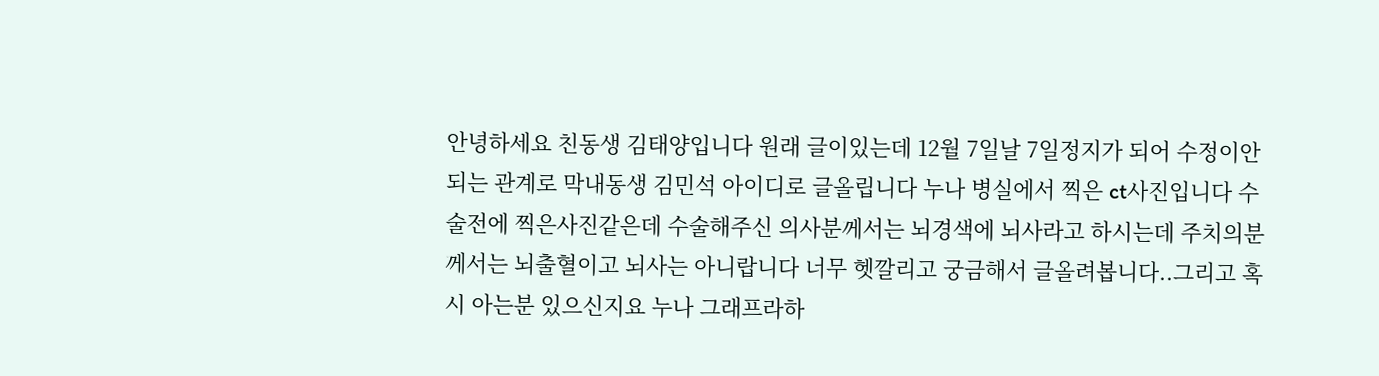안녕하세요 친동생 김태양입니다 원래 글이있는데 12월 7일날 7일정지가 되어 수정이안되는 관계로 막내동생 김민석 아이디로 글올립니다 누나 병실에서 찍은 ct사진입니다 수술전에 찍은사진같은데 수술해주신 의사분께서는 뇌경색에 뇌사라고 하시는데 주치의분께서는 뇌출혈이고 뇌사는 아니랍니다 너무 헷깔리고 궁금해서 글올려봅니다..그리고 혹시 아는분 있으신지요 누나 그래프라하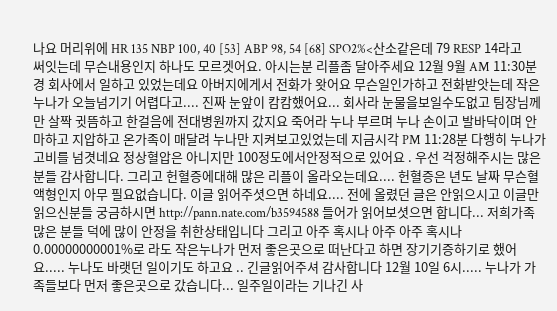나요 머리위에 HR 135 NBP 100, 40 [53] ABP 98, 54 [68] SPO2%<산소같은데 79 RESP 14라고 써잇는데 무슨내용인지 하나도 모르겟어요. 아시는분 리플좀 달아주세요 12월 9월 AM 11:30분경 회사에서 일하고 있었는데요 아버지에게서 전화가 왓어요 무슨일인가하고 전화받앗는데 작은누나가 오늘넘기기 어렵다고.... 진짜 눈앞이 캄캄했어요... 회사라 눈물을보일수도없고 팀장님께만 살짝 귓뜸하고 한걸음에 전대병원까지 갔지요 죽어라 누나 부르며 누나 손이고 발바닥이며 안마하고 지압하고 온가족이 매달려 누나만 지켜보고있었는데 지금시각 PM 11:28분 다행히 누나가 고비를 넘겻네요 정상혈압은 아니지만 100정도에서안정적으로 있어요 . 우선 걱정해주시는 많은분들 감사합니다. 그리고 헌혈증에대해 많은 리플이 올라오는데요.... 헌혈증은 년도 날짜 무슨혈액형인지 아무 필요없습니다. 이글 읽어주셧으면 하네요.... 전에 올렸던 글은 안읽으시고 이글만 읽으신분들 궁금하시면 http://pann.nate.com/b3594588 들어가 읽어보셧으면 합니다... 저희가족 많은 분들 덕에 많이 안정을 취한상태입니다 그리고 아주 혹시나 아주 아주 혹시나 0.00000000001%로 라도 작은누나가 먼저 좋은곳으로 떠난다고 하면 장기기증하기로 했어요..... 누나도 바랫던 일이기도 하고요 .. 긴글읽어주셔 감사합니다 12월 10일 6시..... 누나가 가족들보다 먼저 좋은곳으로 갔습니다... 일주일이라는 기나긴 사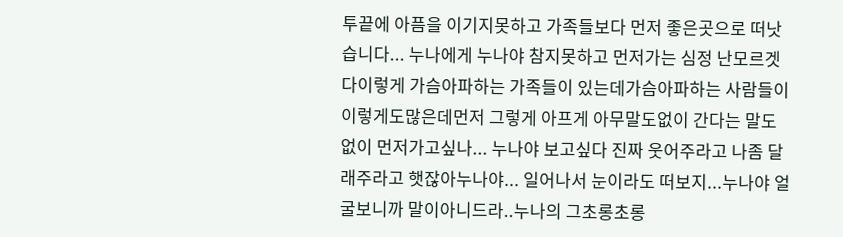투끝에 아픔을 이기지못하고 가족들보다 먼저 좋은곳으로 떠낫습니다... 누나에게 누나야 참지못하고 먼저가는 심정 난모르겟다이렇게 가슴아파하는 가족들이 있는데가슴아파하는 사람들이 이렇게도많은데먼저 그렇게 아프게 아무말도없이 간다는 말도없이 먼저가고싶나... 누나야 보고싶다 진짜 웃어주라고 나좀 달래주라고 햇잖아누나야... 일어나서 눈이라도 떠보지...누나야 얼굴보니까 말이아니드라..누나의 그초롱초롱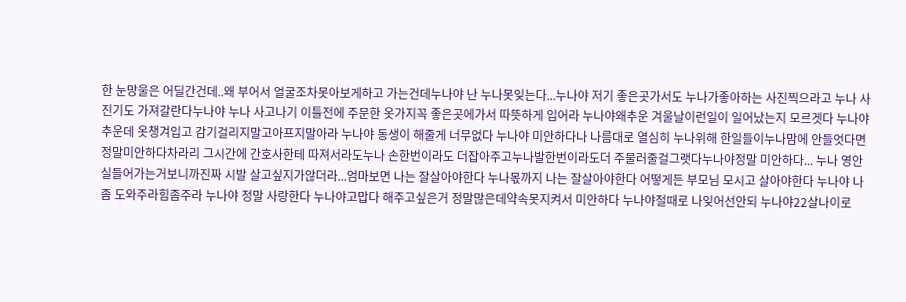한 눈망울은 어딜간건데..왜 부어서 얼굴조차못아보게하고 가는건데누나야 난 누나못잊는다...누나야 저기 좋은곳가서도 누나가좋아하는 사진찍으라고 누나 사진기도 가져갈란다누나야 누나 사고나기 이틀전에 주문한 옷가지꼭 좋은곳에가서 따뜻하게 입어라 누나야왜추운 겨울날이런일이 일어났는지 모르겟다 누나야 추운데 옷챙겨입고 감기걸리지말고아프지말아라 누나야 동생이 해줄게 너무없다 누나야 미안하다나 나름대로 열심히 누나위해 한일들이누나맘에 안들엇다면 정말미안하다차라리 그시간에 간호사한테 따져서라도누나 손한번이라도 더잡아주고누나발한번이라도더 주물러줄걸그랫다누나야정말 미안하다... 누나 영안실들어가는거보니까진짜 시발 살고싶지가않더라...엄마보면 나는 잘살아야한다 누나몫까지 나는 잘살아야한다 어떻게든 부모님 모시고 살아야한다 누나야 나좀 도와주라힘좀주라 누나야 정말 사랑한다 누나야고맙다 해주고싶은거 정말많은데약속못지켜서 미안하다 누나야절때로 나잊어선안되 누나야22살나이로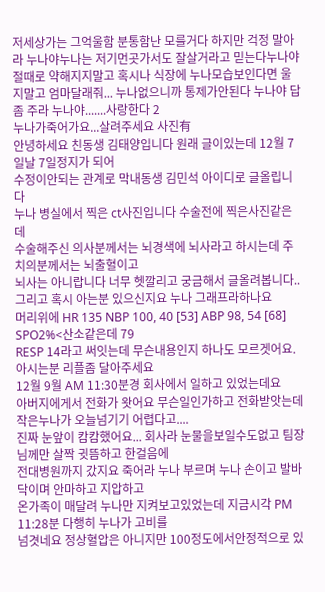저세상가는 그억울함 분통함난 모를거다 하지만 걱정 말아라 누나야누나는 저기먼곳가서도 잘살거라고 믿는다누나야 절때로 약해지지말고 혹시나 식장에 누나모습보인다면 울지말고 엄마달래줘... 누나없으니까 통제가안된다 누나야 답좀 주라 누나야.......사랑한다 2
누나가죽어가요...살려주세요 사진有
안녕하세요 친동생 김태양입니다 원래 글이있는데 12월 7일날 7일정지가 되어
수정이안되는 관계로 막내동생 김민석 아이디로 글올립니다
누나 병실에서 찍은 ct사진입니다 수술전에 찍은사진같은데
수술해주신 의사분께서는 뇌경색에 뇌사라고 하시는데 주치의분께서는 뇌출혈이고
뇌사는 아니랍니다 너무 헷깔리고 궁금해서 글올려봅니다..
그리고 혹시 아는분 있으신지요 누나 그래프라하나요
머리위에 HR 135 NBP 100, 40 [53] ABP 98, 54 [68] SPO2%<산소같은데 79
RESP 14라고 써잇는데 무슨내용인지 하나도 모르겟어요.
아시는분 리플좀 달아주세요
12월 9월 AM 11:30분경 회사에서 일하고 있었는데요
아버지에게서 전화가 왓어요 무슨일인가하고 전화받앗는데 작은누나가 오늘넘기기 어렵다고....
진짜 눈앞이 캄캄했어요... 회사라 눈물을보일수도없고 팀장님께만 살짝 귓뜸하고 한걸음에
전대병원까지 갔지요 죽어라 누나 부르며 누나 손이고 발바닥이며 안마하고 지압하고
온가족이 매달려 누나만 지켜보고있었는데 지금시각 PM 11:28분 다행히 누나가 고비를
넘겻네요 정상혈압은 아니지만 100정도에서안정적으로 있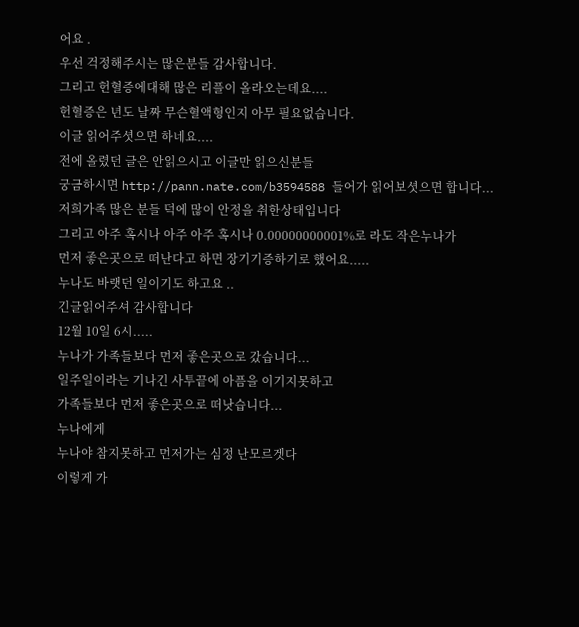어요 .
우선 걱정해주시는 많은분들 감사합니다.
그리고 헌혈증에대해 많은 리플이 올라오는데요....
헌혈증은 년도 날짜 무슨혈액형인지 아무 필요없습니다.
이글 읽어주셧으면 하네요....
전에 올렸던 글은 안읽으시고 이글만 읽으신분들
궁금하시면 http://pann.nate.com/b3594588 들어가 읽어보셧으면 합니다...
저희가족 많은 분들 덕에 많이 안정을 취한상태입니다
그리고 아주 혹시나 아주 아주 혹시나 0.00000000001%로 라도 작은누나가
먼저 좋은곳으로 떠난다고 하면 장기기증하기로 했어요.....
누나도 바랫던 일이기도 하고요 ..
긴글읽어주셔 감사합니다
12월 10일 6시.....
누나가 가족들보다 먼저 좋은곳으로 갔습니다...
일주일이라는 기나긴 사투끝에 아픔을 이기지못하고
가족들보다 먼저 좋은곳으로 떠낫습니다...
누나에게
누나야 참지못하고 먼저가는 심정 난모르겟다
이렇게 가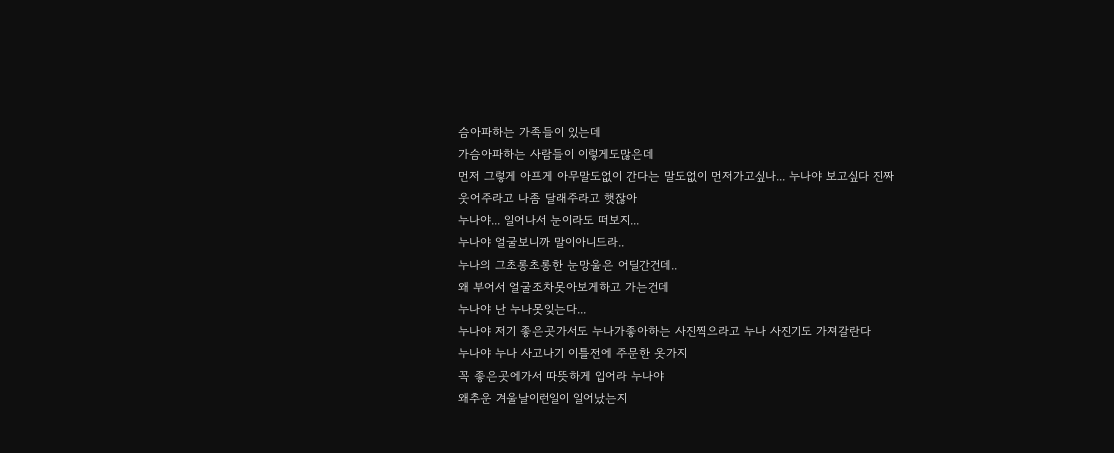슴아파하는 가족들이 있는데
가슴아파하는 사람들이 이렇게도많은데
먼저 그렇게 아프게 아무말도없이 간다는 말도없이 먼저가고싶나... 누나야 보고싶다 진짜
웃어주라고 나좀 달래주라고 햇잖아
누나야... 일어나서 눈이라도 떠보지...
누나야 얼굴보니까 말이아니드라..
누나의 그초롱초롱한 눈망울은 어딜간건데..
왜 부어서 얼굴조차못아보게하고 가는건데
누나야 난 누나못잊는다...
누나야 저기 좋은곳가서도 누나가좋아하는 사진찍으라고 누나 사진기도 가져갈란다
누나야 누나 사고나기 이틀전에 주문한 옷가지
꼭 좋은곳에가서 따뜻하게 입어라 누나야
왜추운 겨울날이런일이 일어났는지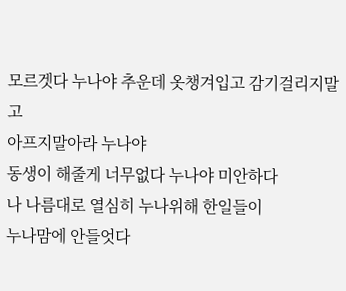모르겟다 누나야 추운데 옷챙겨입고 감기걸리지말고
아프지말아라 누나야
동생이 해줄게 너무없다 누나야 미안하다
나 나름대로 열심히 누나위해 한일들이
누나맘에 안들엇다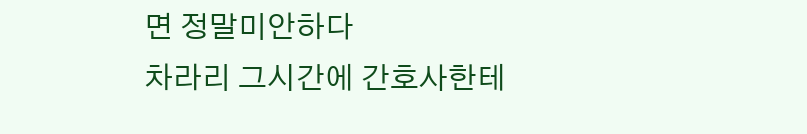면 정말미안하다
차라리 그시간에 간호사한테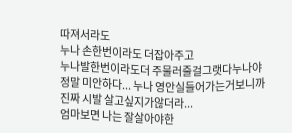따져서라도
누나 손한번이라도 더잡아주고
누나발한번이라도더 주물러줄걸그랫다누나야
정말 미안하다... 누나 영안실들어가는거보니까
진짜 시발 살고싶지가않더라...
엄마보면 나는 잘살아야한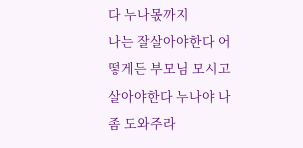다 누나몫까지
나는 잘살아야한다 어떻게든 부모님 모시고 살아야한다 누나야 나좀 도와주라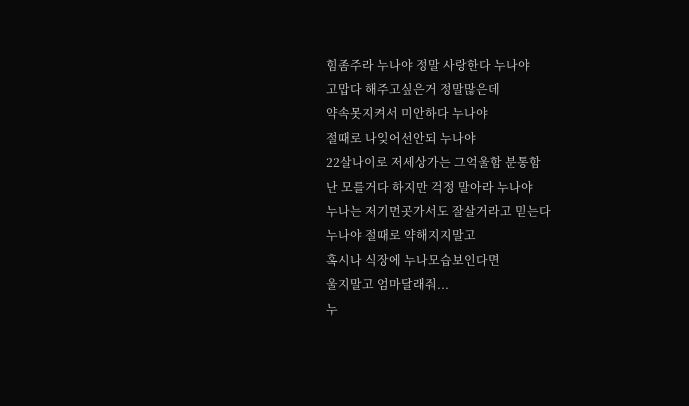힘좀주라 누나야 정말 사랑한다 누나야
고맙다 해주고싶은거 정말많은데
약속못지켜서 미안하다 누나야
절때로 나잊어선안되 누나야
22살나이로 저세상가는 그억울함 분통함
난 모를거다 하지만 걱정 말아라 누나야
누나는 저기먼곳가서도 잘살거라고 믿는다
누나야 절때로 약해지지말고
혹시나 식장에 누나모습보인다면
울지말고 엄마달래줘...
누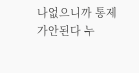나없으니까 통제가안된다 누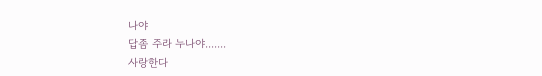나야
답좀 주라 누나야.......
사랑한다